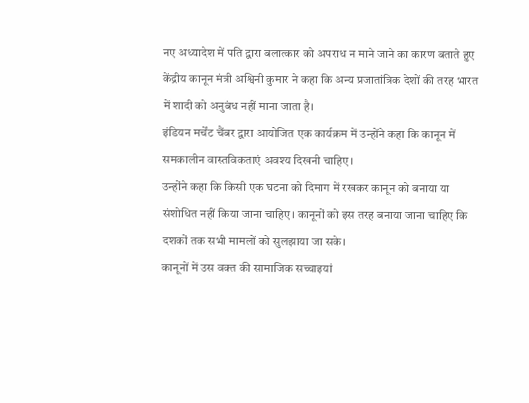नए अध्यादेश में पति द्वारा बलात्कार को अपराध न माने जाने का कारण बताते हुए केंद्रीय कानून मंत्री अश्विनी कुमार ने कहा कि अन्य प्रजातांत्रिक देशों की तरह भारत में शादी को अनुबंध नहीं माना जाता है।
इंडियन मर्चेंट चैंबर द्वारा आयोजित एक कार्यक्रम में उन्होंने कहा कि कानून में समकालीन वास्तविकताएं अवश्य दिखनी चाहिए।
उन्होंने कहा कि किसी एक घटना को दिमाग में रखकर कानून को बनाया या संशोधित नहीं किया जाना चाहिए। कानूनों को इस तरह बनाया जाना चाहिए कि दशकों तक सभी मामलों को सुलझाया जा सके।
कानूनों में उस वक्त की सामाजिक सच्चाइयां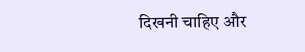दिखनी चाहिए और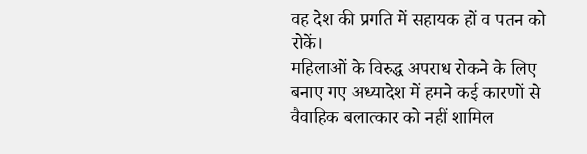वह देश की प्रगति में सहायक हों व पतन को रोकें।
महिलाओं के विरुद्ध अपराध रोकने के लिए बनाए गए अध्यादेश में हमने कई कारणों से वैवाहिक बलात्कार को नहीं शामिल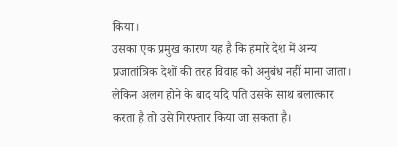किया।
उसका एक प्रमुख कारण यह है कि हमारे देश में अन्य प्रजातांत्रिक देशों की तरह विवाह को अनुबंध नहीं माना जाता। लेकिन अलग होने के बाद यदि पति उसके साथ बलात्कार करता है तो उसे गिरफ्तार किया जा सकता है।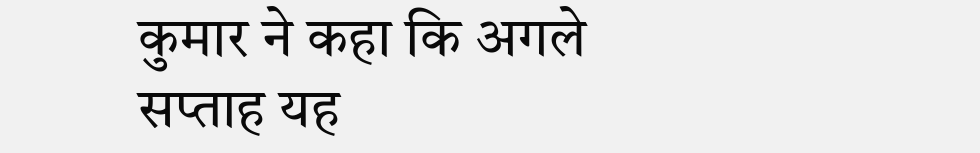कुमार ने कहा कि अगले सप्ताह यह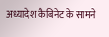अध्यादेश कैबिनेट के सामने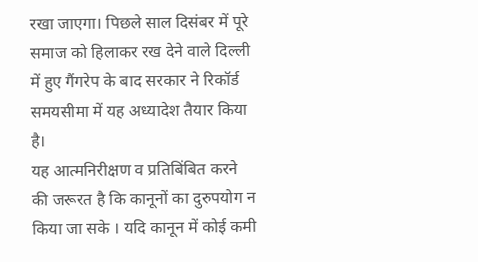रखा जाएगा। पिछले साल दिसंबर में पूरे समाज को हिलाकर रख देने वाले दिल्ली में हुए गैंगरेप के बाद सरकार ने रिकॉर्ड समयसीमा में यह अध्यादेश तैयार किया है।
यह आत्मनिरीक्षण व प्रतिबिंबित करने की जरूरत है कि कानूनों का दुरुपयोग न किया जा सके । यदि कानून में कोई कमी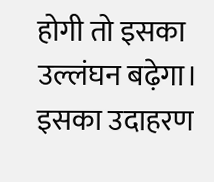होगी तो इसका उल्लंघन बढ़ेगा। इसका उदाहरण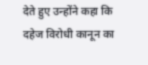देते हुए उन्होंने कहा कि दहेज विरोधी कानून का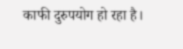काफी दुरुपयोग हो रहा है।